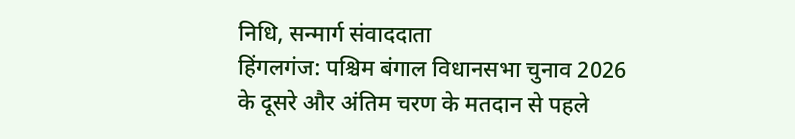निधि, सन्मार्ग संवाददाता
हिंगलगंज: पश्चिम बंगाल विधानसभा चुनाव 2026 के दूसरे और अंतिम चरण के मतदान से पहले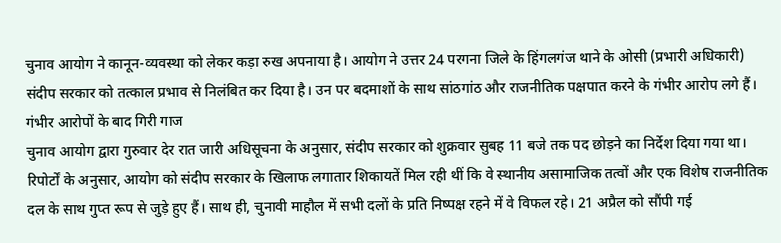चुनाव आयोग ने कानून-व्यवस्था को लेकर कड़ा रुख अपनाया है। आयोग ने उत्तर 24 परगना जिले के हिंगलगंज थाने के ओसी (प्रभारी अधिकारी) संदीप सरकार को तत्काल प्रभाव से निलंबित कर दिया है। उन पर बदमाशों के साथ सांठगांठ और राजनीतिक पक्षपात करने के गंभीर आरोप लगे हैं।
गंभीर आरोपों के बाद गिरी गाज
चुनाव आयोग द्वारा गुरुवार देर रात जारी अधिसूचना के अनुसार, संदीप सरकार को शुक्रवार सुबह 11 बजे तक पद छोड़ने का निर्देश दिया गया था। रिपोर्टों के अनुसार, आयोग को संदीप सरकार के खिलाफ लगातार शिकायतें मिल रही थीं कि वे स्थानीय असामाजिक तत्वों और एक विशेष राजनीतिक दल के साथ गुप्त रूप से जुड़े हुए हैं। साथ ही, चुनावी माहौल में सभी दलों के प्रति निष्पक्ष रहने में वे विफल रहे। 21 अप्रैल को सौंपी गई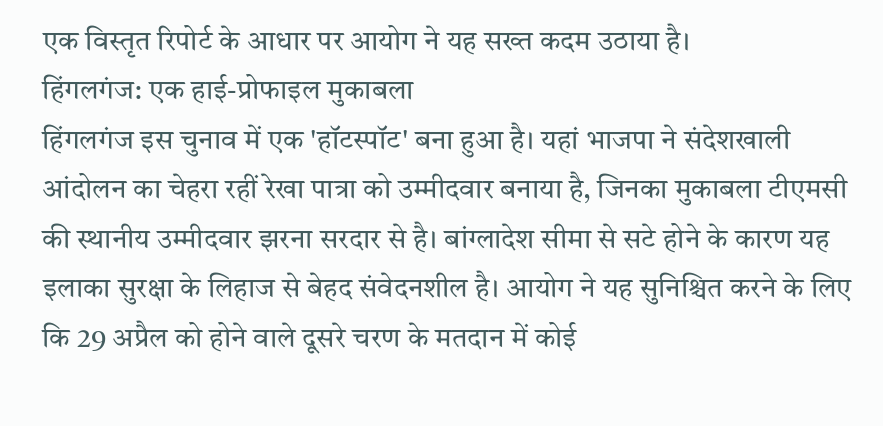एक विस्तृत रिपोर्ट के आधार पर आयोग ने यह सख्त कदम उठाया है।
हिंगलगंज: एक हाई-प्रोफाइल मुकाबला
हिंगलगंज इस चुनाव में एक 'हॉटस्पॉट' बना हुआ है। यहां भाजपा ने संदेशखाली आंदोलन का चेहरा रहीं रेखा पात्रा को उम्मीदवार बनाया है, जिनका मुकाबला टीएमसी की स्थानीय उम्मीदवार झरना सरदार से है। बांग्लादेश सीमा से सटे होने के कारण यह इलाका सुरक्षा के लिहाज से बेहद संवेदनशील है। आयोग ने यह सुनिश्चित करने के लिए कि 29 अप्रैल को होने वाले दूसरे चरण के मतदान में कोई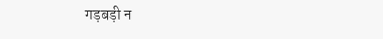गड़बड़ी न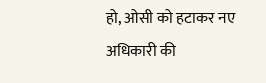हो, ओसी को हटाकर नए अधिकारी की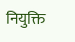नियुक्ति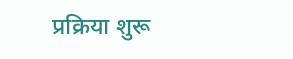प्रक्रिया शुरू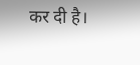कर दी है।